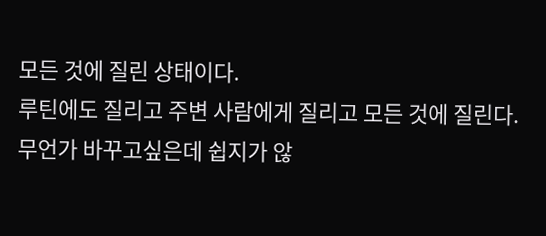모든 것에 질린 상태이다.
루틴에도 질리고 주변 사람에게 질리고 모든 것에 질린다.
무언가 바꾸고싶은데 쉽지가 않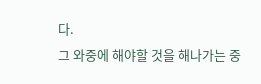다.
그 와중에 해야할 것을 해나가는 중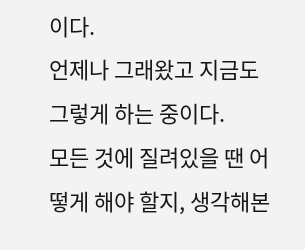이다.
언제나 그래왔고 지금도 그렇게 하는 중이다.
모든 것에 질려있을 땐 어떻게 해야 할지, 생각해본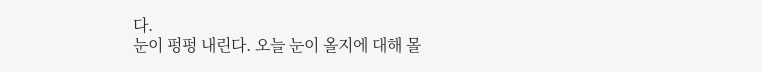다.
눈이 펑펑 내린다. 오늘 눈이 올지에 대해 몰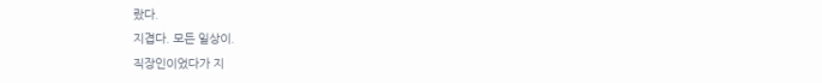랐다.
지겹다. 모든 일상이.
직장인이었다가 지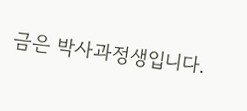금은 박사과정생입니다.